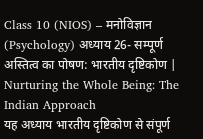Class 10 (NIOS) – मनोविज्ञान (Psychology) अध्याय 26- सम्पूर्ण अस्तित्व का पोषण: भारतीय दृष्टिकोण | Nurturing the Whole Being: The Indian Approach
यह अध्याय भारतीय दृष्टिकोण से संपूर्ण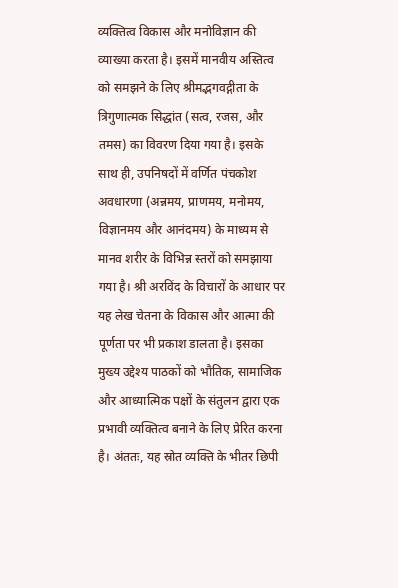व्यक्तित्व विकास और मनोविज्ञान की व्याख्या करता है। इसमें मानवीय अस्तित्व को समझने के लिए श्रीमद्भगवद्गीता के त्रिगुणात्मक सिद्धांत (सत्व, रजस, और तमस) का विवरण दिया गया है। इसके साथ ही, उपनिषदों में वर्णित पंचकोश अवधारणा (अन्नमय, प्राणमय, मनोमय, विज्ञानमय और आनंदमय) के माध्यम से मानव शरीर के विभिन्न स्तरों को समझाया गया है। श्री अरविंद के विचारों के आधार पर यह लेख चेतना के विकास और आत्मा की पूर्णता पर भी प्रकाश डालता है। इसका मुख्य उद्देश्य पाठकों को भौतिक, सामाजिक और आध्यात्मिक पक्षों के संतुलन द्वारा एक प्रभावी व्यक्तित्व बनाने के लिए प्रेरित करना है। अंततः, यह स्रोत व्यक्ति के भीतर छिपी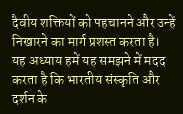दैवीय शक्तियों को पहचानने और उन्हें निखारने का मार्ग प्रशस्त करता है।
यह अध्याय हमें यह समझने में मदद करता है कि भारतीय संस्कृति और दर्शन के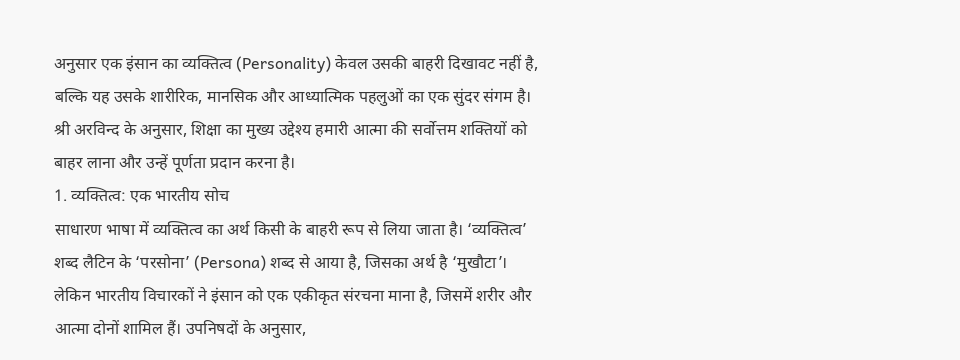अनुसार एक इंसान का व्यक्तित्व (Personality) केवल उसकी बाहरी दिखावट नहीं है, बल्कि यह उसके शारीरिक, मानसिक और आध्यात्मिक पहलुओं का एक सुंदर संगम है। श्री अरविन्द के अनुसार, शिक्षा का मुख्य उद्देश्य हमारी आत्मा की सर्वोत्तम शक्तियों को बाहर लाना और उन्हें पूर्णता प्रदान करना है।
1. व्यक्तित्व: एक भारतीय सोच
साधारण भाषा में व्यक्तित्व का अर्थ किसी के बाहरी रूप से लिया जाता है। ‘व्यक्तित्व’ शब्द लैटिन के ‘परसोना’ (Persona) शब्द से आया है, जिसका अर्थ है ‘मुखौटा’। लेकिन भारतीय विचारकों ने इंसान को एक एकीकृत संरचना माना है, जिसमें शरीर और आत्मा दोनों शामिल हैं। उपनिषदों के अनुसार,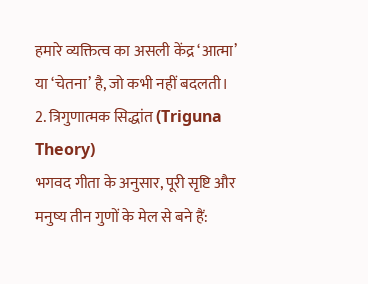हमारे व्यक्तित्व का असली केंद्र ‘आत्मा’ या ‘चेतना’ है, जो कभी नहीं बदलती।
2. त्रिगुणात्मक सिद्धांत (Triguna Theory)
भगवद गीता के अनुसार, पूरी सृष्टि और मनुष्य तीन गुणों के मेल से बने हैं: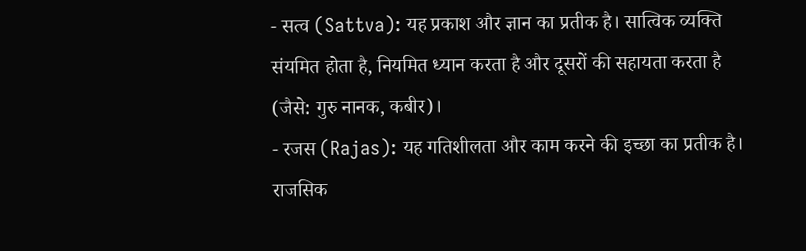- सत्व (Sattva): यह प्रकाश और ज्ञान का प्रतीक है। सात्विक व्यक्ति संयमित होता है, नियमित ध्यान करता है और दूसरों की सहायता करता है (जैसे: गुरु नानक, कबीर)।
- रजस (Rajas): यह गतिशीलता और काम करने की इच्छा का प्रतीक है। राजसिक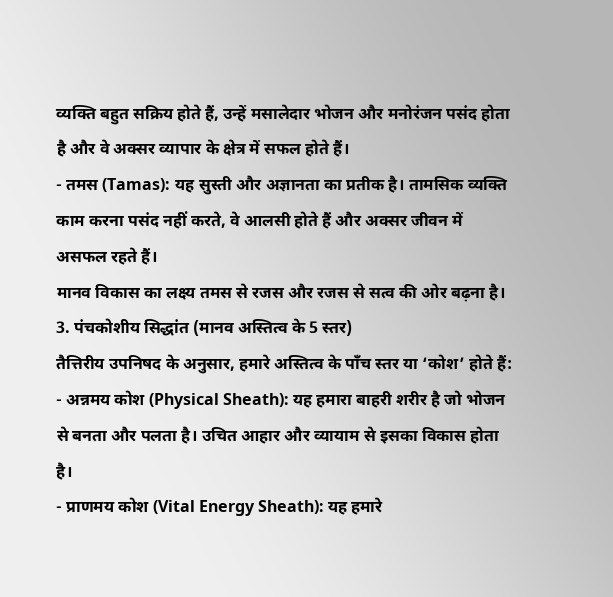व्यक्ति बहुत सक्रिय होते हैं, उन्हें मसालेदार भोजन और मनोरंजन पसंद होता है और वे अक्सर व्यापार के क्षेत्र में सफल होते हैं।
- तमस (Tamas): यह सुस्ती और अज्ञानता का प्रतीक है। तामसिक व्यक्ति काम करना पसंद नहीं करते, वे आलसी होते हैं और अक्सर जीवन में असफल रहते हैं।
मानव विकास का लक्ष्य तमस से रजस और रजस से सत्व की ओर बढ़ना है।
3. पंचकोशीय सिद्धांत (मानव अस्तित्व के 5 स्तर)
तैत्तिरीय उपनिषद के अनुसार, हमारे अस्तित्व के पाँच स्तर या ‘कोश’ होते हैं:
- अन्नमय कोश (Physical Sheath): यह हमारा बाहरी शरीर है जो भोजन से बनता और पलता है। उचित आहार और व्यायाम से इसका विकास होता है।
- प्राणमय कोश (Vital Energy Sheath): यह हमारे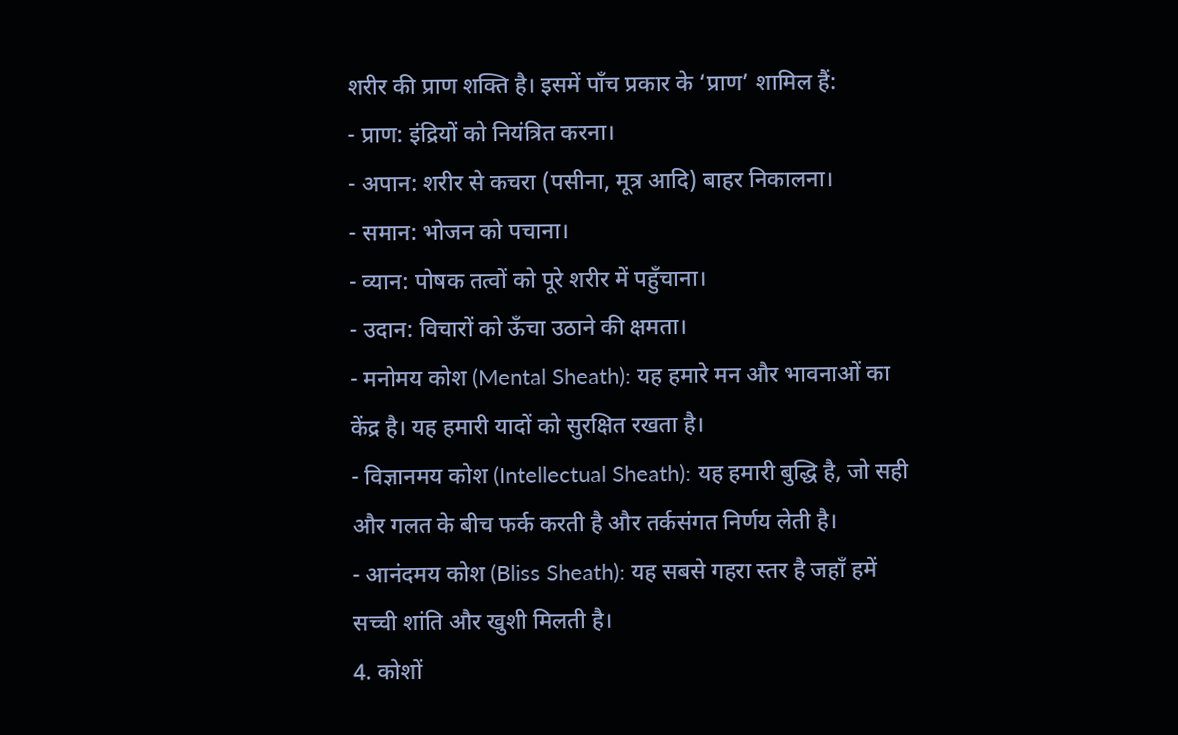शरीर की प्राण शक्ति है। इसमें पाँच प्रकार के ‘प्राण’ शामिल हैं:
- प्राण: इंद्रियों को नियंत्रित करना।
- अपान: शरीर से कचरा (पसीना, मूत्र आदि) बाहर निकालना।
- समान: भोजन को पचाना।
- व्यान: पोषक तत्वों को पूरे शरीर में पहुँचाना।
- उदान: विचारों को ऊँचा उठाने की क्षमता।
- मनोमय कोश (Mental Sheath): यह हमारे मन और भावनाओं का केंद्र है। यह हमारी यादों को सुरक्षित रखता है।
- विज्ञानमय कोश (Intellectual Sheath): यह हमारी बुद्धि है, जो सही और गलत के बीच फर्क करती है और तर्कसंगत निर्णय लेती है।
- आनंदमय कोश (Bliss Sheath): यह सबसे गहरा स्तर है जहाँ हमें सच्ची शांति और खुशी मिलती है।
4. कोशों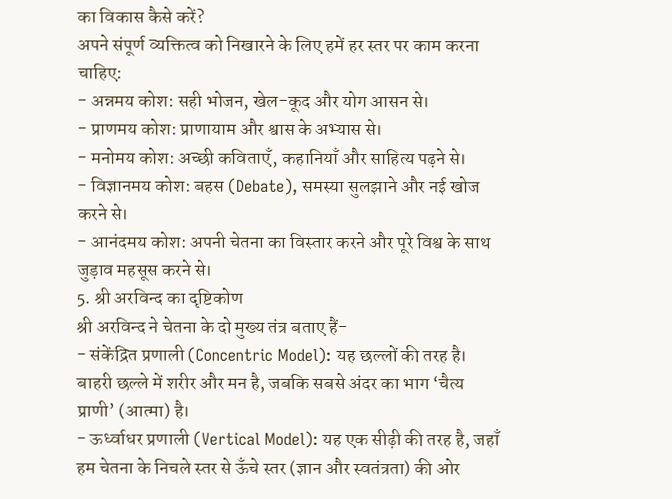का विकास कैसे करें?
अपने संपूर्ण व्यक्तित्व को निखारने के लिए हमें हर स्तर पर काम करना चाहिए:
- अन्नमय कोश: सही भोजन, खेल-कूद और योग आसन से।
- प्राणमय कोश: प्राणायाम और श्वास के अभ्यास से।
- मनोमय कोश: अच्छी कविताएँ, कहानियाँ और साहित्य पढ़ने से।
- विज्ञानमय कोश: बहस (Debate), समस्या सुलझाने और नई खोज करने से।
- आनंदमय कोश: अपनी चेतना का विस्तार करने और पूरे विश्व के साथ जुड़ाव महसूस करने से।
5. श्री अरविन्द का दृष्टिकोण
श्री अरविन्द ने चेतना के दो मुख्य तंत्र बताए हैं-
- संकेंद्रित प्रणाली (Concentric Model): यह छल्लों की तरह है। बाहरी छल्ले में शरीर और मन है, जबकि सबसे अंदर का भाग ‘चैत्य प्राणी’ (आत्मा) है।
- ऊर्ध्वाधर प्रणाली (Vertical Model): यह एक सीढ़ी की तरह है, जहाँ हम चेतना के निचले स्तर से ऊँचे स्तर (ज्ञान और स्वतंत्रता) की ओर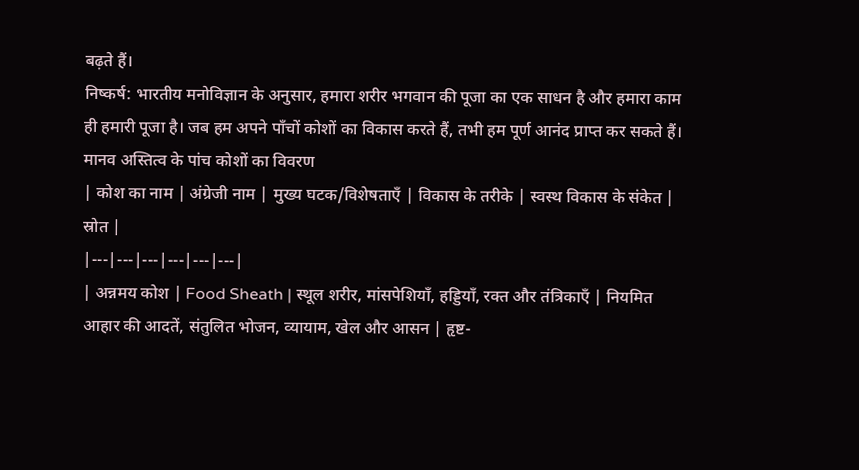बढ़ते हैं।
निष्कर्ष: भारतीय मनोविज्ञान के अनुसार, हमारा शरीर भगवान की पूजा का एक साधन है और हमारा काम ही हमारी पूजा है। जब हम अपने पाँचों कोशों का विकास करते हैं, तभी हम पूर्ण आनंद प्राप्त कर सकते हैं।
मानव अस्तित्व के पांच कोशों का विवरण
| कोश का नाम | अंग्रेजी नाम | मुख्य घटक/विशेषताएँ | विकास के तरीके | स्वस्थ विकास के संकेत | स्रोत |
|---|---|---|---|---|---|
| अन्नमय कोश | Food Sheath | स्थूल शरीर, मांसपेशियाँ, हड्डियाँ, रक्त और तंत्रिकाएँ | नियमित आहार की आदतें, संतुलित भोजन, व्यायाम, खेल और आसन | हृष्ट-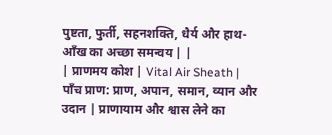पुष्टता, फुर्ती, सहनशक्ति, धैर्य और हाथ-आँख का अच्छा समन्वय | |
| प्राणमय कोश | Vital Air Sheath | पाँच प्राण: प्राण, अपान, समान, व्यान और उदान | प्राणायाम और श्वास लेने का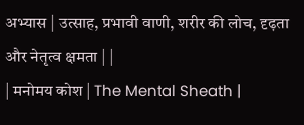अभ्यास | उत्साह, प्रभावी वाणी, शरीर की लोच, दृढ़ता और नेतृत्व क्षमता | |
| मनोमय कोश | The Mental Sheath |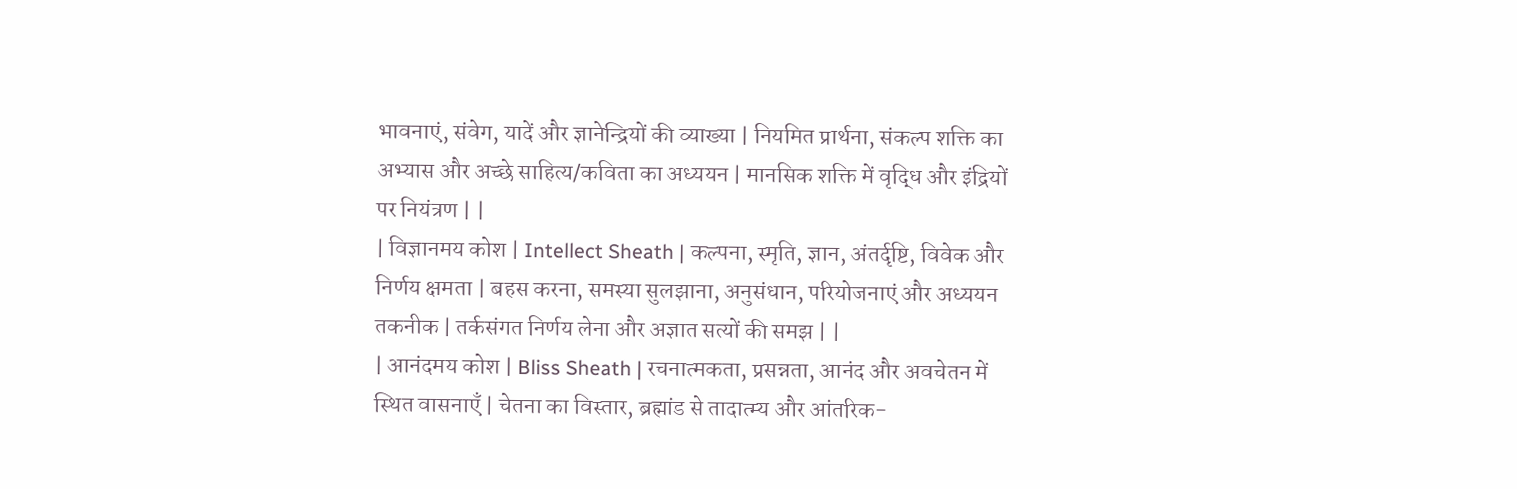भावनाएं, संवेग, यादें और ज्ञानेन्द्रियों की व्याख्या | नियमित प्रार्थना, संकल्प शक्ति का अभ्यास और अच्छे साहित्य/कविता का अध्ययन | मानसिक शक्ति में वृद्धि और इंद्रियों पर नियंत्रण | |
| विज्ञानमय कोश | Intellect Sheath | कल्पना, स्मृति, ज्ञान, अंतर्दृष्टि, विवेक और निर्णय क्षमता | बहस करना, समस्या सुलझाना, अनुसंधान, परियोजनाएं और अध्ययन तकनीक | तर्कसंगत निर्णय लेना और अज्ञात सत्यों की समझ | |
| आनंदमय कोश | Bliss Sheath | रचनात्मकता, प्रसन्नता, आनंद और अवचेतन में स्थित वासनाएँ | चेतना का विस्तार, ब्रह्मांड से तादात्म्य और आंतरिक-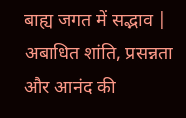बाह्य जगत में सद्भाव | अबाधित शांति, प्रसन्नता और आनंद की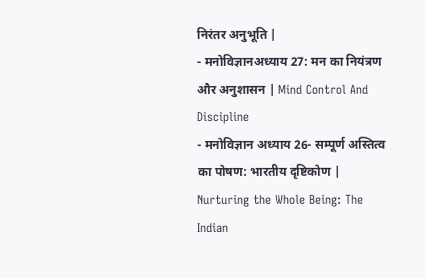निरंतर अनुभूति |
- मनोविज्ञानअध्याय 27: मन का नियंत्रण और अनुशासन | Mind Control And Discipline
- मनोविज्ञान अध्याय 26- सम्पूर्ण अस्तित्व का पोषण: भारतीय दृष्टिकोण | Nurturing the Whole Being: The Indian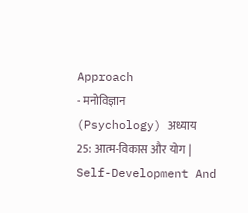Approach
- मनोविज्ञान (Psychology) अध्याय 25: आत्म-विकास और योग | Self-Development And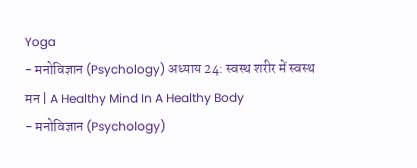Yoga
- मनोविज्ञान (Psychology) अध्याय 24: स्वस्थ शरीर में स्वस्थ मन | A Healthy Mind In A Healthy Body
- मनोविज्ञान (Psychology)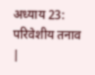अध्याय 23: परिवेशीय तनाव |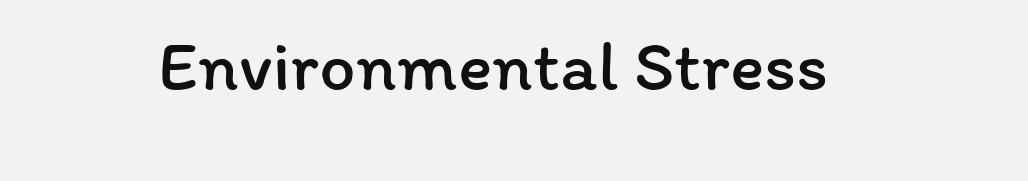Environmental Stress